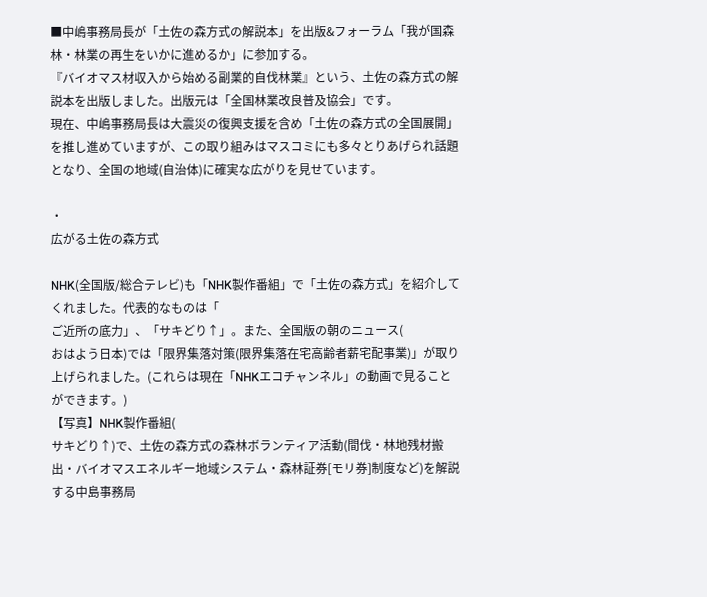■中嶋事務局長が「土佐の森方式の解説本」を出版&フォーラム「我が国森林・林業の再生をいかに進めるか」に参加する。
『バイオマス材収入から始める副業的自伐林業』という、土佐の森方式の解説本を出版しました。出版元は「全国林業改良普及協会」です。
現在、中嶋事務局長は大震災の復興支援を含め「土佐の森方式の全国展開」を推し進めていますが、この取り組みはマスコミにも多々とりあげられ話題となり、全国の地域(自治体)に確実な広がりを見せています。

・
広がる土佐の森方式

NHK(全国版/総合テレビ)も「NHK製作番組」で「土佐の森方式」を紹介してくれました。代表的なものは「
ご近所の底力」、「サキどり↑」。また、全国版の朝のニュース(
おはよう日本)では「限界集落対策(限界集落在宅高齢者薪宅配事業)」が取り上げられました。(これらは現在「NHKエコチャンネル」の動画で見ることができます。)
【写真】NHK製作番組(
サキどり↑)で、土佐の森方式の森林ボランティア活動(間伐・林地残材搬出・バイオマスエネルギー地域システム・森林証券[モリ券]制度など)を解説する中島事務局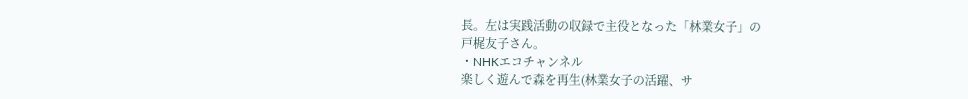長。左は実践活動の収録で主役となった「林業女子」の
戸梶友子さん。
・NHKエコチャンネル
楽しく遊んで森を再生(林業女子の活躍、サ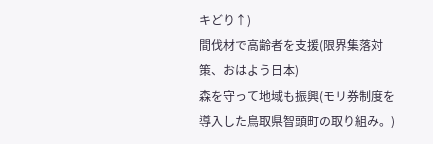キどり↑)
間伐材で高齢者を支援(限界集落対策、おはよう日本)
森を守って地域も振興(モリ券制度を導入した鳥取県智頭町の取り組み。)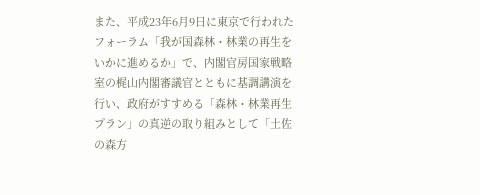また、平成23年6月9日に東京で行われたフォーラム「我が国森林・林業の再生をいかに進めるか」で、内閣官房国家戦略室の梶山内閣審議官とともに基調講演を行い、政府がすすめる「森林・林業再生プラン」の真逆の取り組みとして「土佐の森方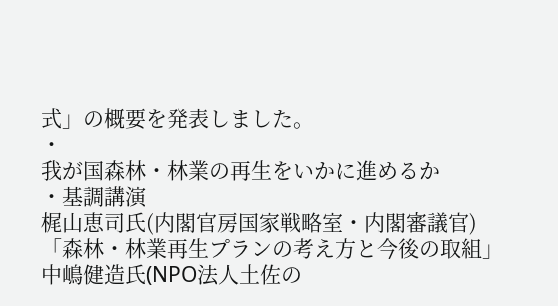式」の概要を発表しました。
・
我が国森林・林業の再生をいかに進めるか
・基調講演
梶山恵司氏(内閣官房国家戦略室・内閣審議官)
「森林・林業再生プランの考え方と今後の取組」
中嶋健造氏(NPO法人土佐の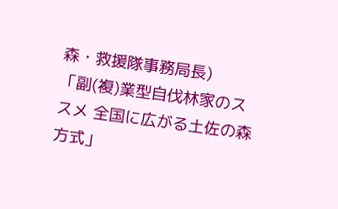森・救援隊事務局長)
「副(複)業型自伐林家のススメ 全国に広がる土佐の森方式」